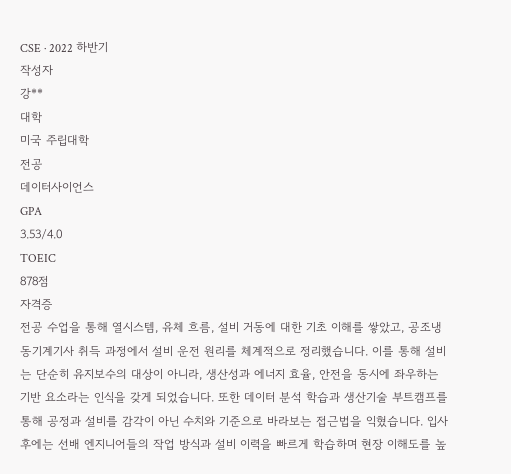CSE · 2022 하반기
작성자
강**
대학
미국 주립대학
전공
데이터사이언스
GPA
3.53/4.0
TOEIC
878점
자격증
전공 수업을 통해 열시스템, 유체 흐름, 설비 거동에 대한 기초 이해를 쌓았고, 공조냉동기계기사 취득 과정에서 설비 운전 원리를 체계적으로 정리했습니다. 이를 통해 설비는 단순히 유지보수의 대상이 아니라, 생산성과 에너지 효율, 안전을 동시에 좌우하는 기반 요소라는 인식을 갖게 되었습니다. 또한 데이터 분석 학습과 생산기술 부트캠프를 통해 공정과 설비를 감각이 아닌 수치와 기준으로 바라보는 접근법을 익혔습니다. 입사 후에는 선배 엔지니어들의 작업 방식과 설비 이력을 빠르게 학습하며 현장 이해도를 높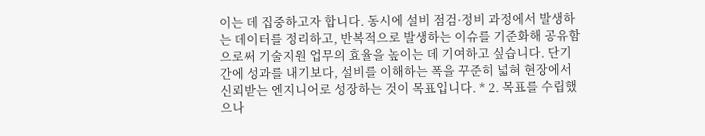이는 데 집중하고자 합니다. 동시에 설비 점검·정비 과정에서 발생하는 데이터를 정리하고, 반복적으로 발생하는 이슈를 기준화해 공유함으로써 기술지원 업무의 효율을 높이는 데 기여하고 싶습니다. 단기간에 성과를 내기보다, 설비를 이해하는 폭을 꾸준히 넓혀 현장에서 신뢰받는 엔지니어로 성장하는 것이 목표입니다. * 2. 목표를 수립했으나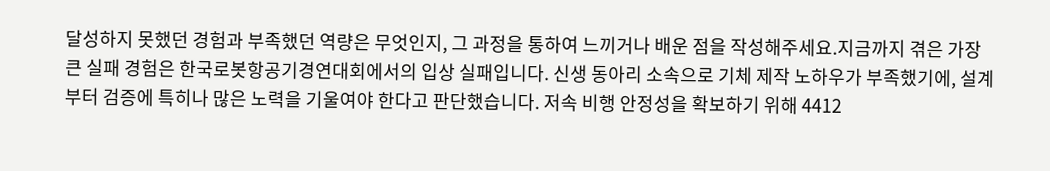달성하지 못했던 경험과 부족했던 역량은 무엇인지, 그 과정을 통하여 느끼거나 배운 점을 작성해주세요.지금까지 겪은 가장 큰 실패 경험은 한국로봇항공기경연대회에서의 입상 실패입니다. 신생 동아리 소속으로 기체 제작 노하우가 부족했기에, 설계부터 검증에 특히나 많은 노력을 기울여야 한다고 판단했습니다. 저속 비행 안정성을 확보하기 위해 4412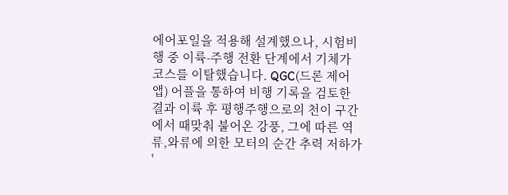에어포일을 적용해 설계했으나, 시험비행 중 이륙-주행 전환 단계에서 기체가 코스를 이탈했습니다. QGC(드론 제어앱) 어플을 통하여 비행 기록을 검토한 결과 이륙 후 평행주행으로의 천이 구간에서 때맞춰 불어온 강풍, 그에 따른 역류,와류에 의한 모터의 순간 추력 저하가 '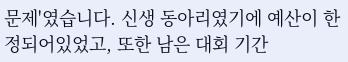문제'였습니다. 신생 동아리였기에 예산이 한정되어있었고, 또한 남은 대회 기간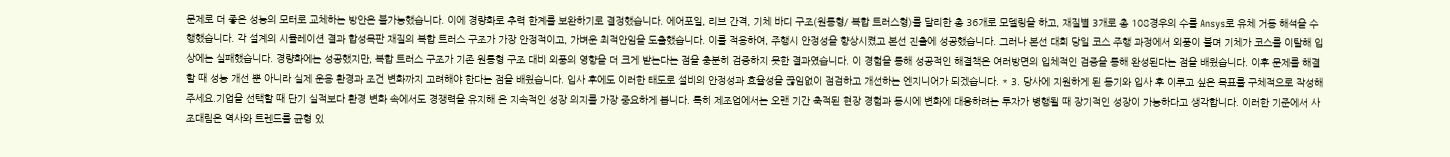문제로 더 좋은 성능의 모터로 교체하는 방안은 불가능했습니다. 이에 경량화로 추력 한계를 보완하기로 결정했습니다. 에어포일, 리브 간격, 기체 바디 구조(원통형/ 복합 트러스형)를 달리한 총 36개로 모델링을 하고, 재질별 3개로 총 108경우의 수를 Ansys로 유체 거동 해석을 수행했습니다. 각 설계의 시뮬레이션 결과 합성목판 재질의 복합 트러스 구조가 가장 안정적이고, 가벼운 최적안임을 도출했습니다. 이를 적용하여, 주행시 안정성을 향상시켰고 본선 진출에 성공했습니다. 그러나 본선 대회 당일 코스 주행 과정에서 외풍이 불며 기체가 코스를 이탈해 입상에는 실패했습니다. 경량화에는 성공했지만, 복합 트러스 구조가 기존 원통형 구조 대비 외풍의 영향을 더 크게 받는다는 점을 충분히 검증하지 못한 결과였습니다. 이 경험을 통해 성공적인 해결책은 여러방면의 입체적인 검증을 통해 완성된다는 점을 배웠습니다. 이후 문제를 해결할 때 성능 개선 뿐 아니라 실제 운용 환경과 조건 변화까지 고려해야 한다는 점을 배웠습니다. 입사 후에도 이러한 태도로 설비의 안정성과 효율성을 끊임없이 점검하고 개선하는 엔지니어가 되겠습니다. * 3. 당사에 지원하게 된 동기와 입사 후 이루고 싶은 목표를 구체적으로 작성해주세요.기업을 선택할 때 단기 실적보다 환경 변화 속에서도 경쟁력을 유지해 온 지속적인 성장 의지를 가장 중요하게 봅니다. 특히 제조업에서는 오랜 기간 축적된 현장 경험과 동시에 변화에 대응하려는 투자가 병행될 때 장기적인 성장이 가능하다고 생각합니다. 이러한 기준에서 사조대림은 역사와 트렌드를 균형 있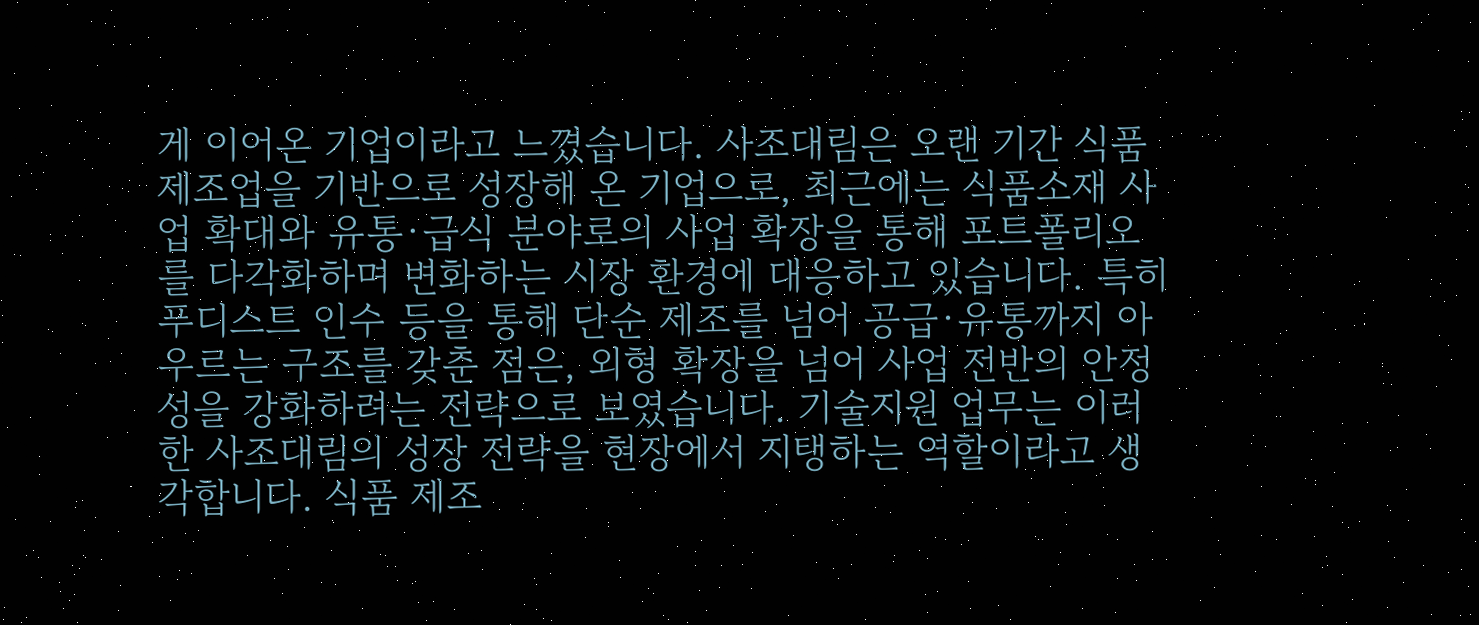게 이어온 기업이라고 느꼈습니다. 사조대림은 오랜 기간 식품 제조업을 기반으로 성장해 온 기업으로, 최근에는 식품소재 사업 확대와 유통·급식 분야로의 사업 확장을 통해 포트폴리오를 다각화하며 변화하는 시장 환경에 대응하고 있습니다. 특히 푸디스트 인수 등을 통해 단순 제조를 넘어 공급·유통까지 아우르는 구조를 갖춘 점은, 외형 확장을 넘어 사업 전반의 안정성을 강화하려는 전략으로 보였습니다. 기술지원 업무는 이러한 사조대림의 성장 전략을 현장에서 지탱하는 역할이라고 생각합니다. 식품 제조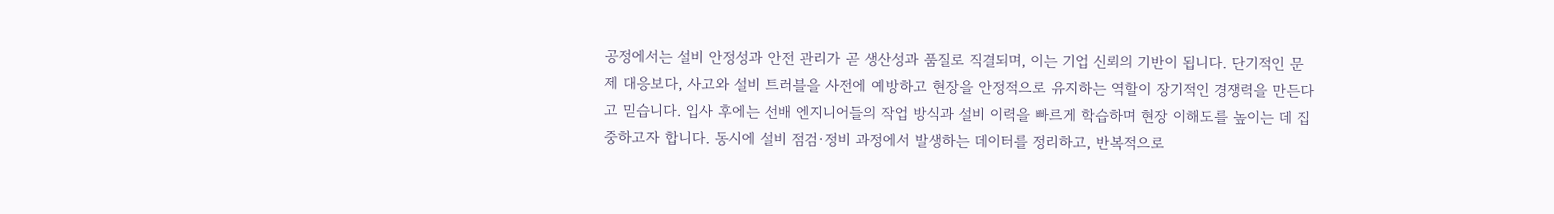공정에서는 설비 안정성과 안전 관리가 곧 생산성과 품질로 직결되며, 이는 기업 신뢰의 기반이 됩니다. 단기적인 문제 대응보다, 사고와 설비 트러블을 사전에 예방하고 현장을 안정적으로 유지하는 역할이 장기적인 경쟁력을 만든다고 믿습니다. 입사 후에는 선배 엔지니어들의 작업 방식과 설비 이력을 빠르게 학습하며 현장 이해도를 높이는 데 집중하고자 합니다. 동시에 설비 점검·정비 과정에서 발생하는 데이터를 정리하고, 반복적으로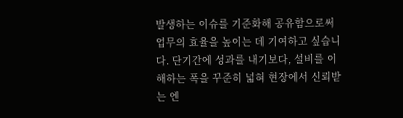발생하는 이슈를 기준화해 공유함으로써 업무의 효율을 높이는 데 기여하고 싶습니다. 단기간에 성과를 내기보다, 설비를 이해하는 폭을 꾸준히 넓혀 현장에서 신뢰받는 엔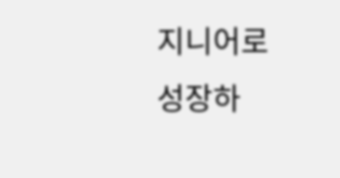지니어로 성장하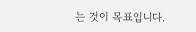는 것이 목표입니다.